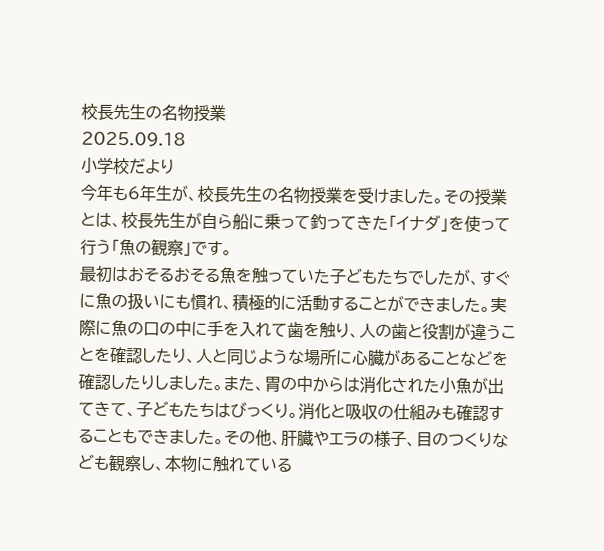校長先生の名物授業
2025.09.18
小学校だより
今年も6年生が、校長先生の名物授業を受けました。その授業とは、校長先生が自ら船に乗って釣ってきた「イナダ」を使って行う「魚の観察」です。
最初はおそるおそる魚を触っていた子どもたちでしたが、すぐに魚の扱いにも慣れ、積極的に活動することができました。実際に魚の口の中に手を入れて歯を触り、人の歯と役割が違うことを確認したり、人と同じような場所に心臓があることなどを確認したりしました。また、胃の中からは消化された小魚が出てきて、子どもたちはびっくり。消化と吸収の仕組みも確認することもできました。その他、肝臓やエラの様子、目のつくりなども観察し、本物に触れている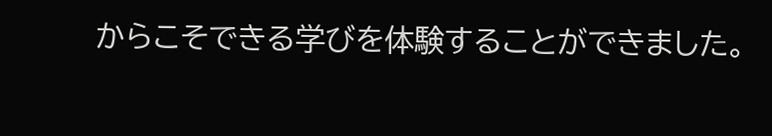からこそできる学びを体験することができました。